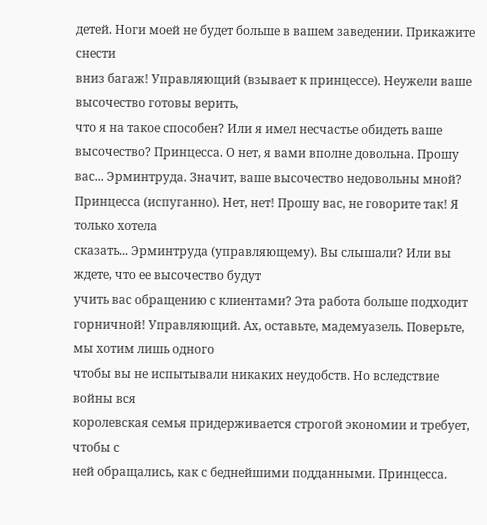детей. Ноги моей не будет больше в вашем заведении. Прикажите снести
вниз багаж! Управляющий (взывает к принцессе). Неужели ваше высочество готовы верить,
что я на такое способен? Или я имел несчастье обидеть ваше высочество? Принцесса. О нет, я вами вполне довольна. Прошу вас... Эрминтруда. Значит, ваше высочество недовольны мной? Принцесса (испуганно). Нет, нет! Прошу вас, не говорите так! Я только хотела
сказать... Эрминтруда (управляющему). Вы слышали? Или вы ждете, что ее высочество будут
учить вас обращению с клиентами? Эта работа больше подходит горничной! Управляющий. Ах, оставьте, мадемуазель. Поверьте, мы хотим лишь одного
чтобы вы не испытывали никаких неудобств. Но вследствие войны вся
королевская семья придерживается строгой экономии и требует, чтобы с
ней обращались, как с беднейшими подданными. Принцесса.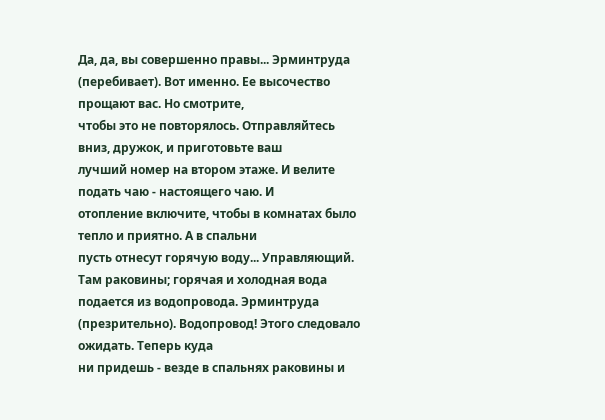Да, да, вы совершенно правы... Эрминтруда (перебивает). Вот именно. Ее высочество прощают вас. Но смотрите,
чтобы это не повторялось. Отправляйтесь вниз, дружок, и приготовьте ваш
лучший номер на втором этаже. И велите подать чаю - настоящего чаю. И
отопление включите, чтобы в комнатах было тепло и приятно. А в спальни
пусть отнесут горячую воду... Управляющий. Там раковины; горячая и холодная вода подается из водопровода. Эрминтруда (презрительно). Водопровод! Этого следовало ожидать. Теперь куда
ни придешь - везде в спальнях раковины и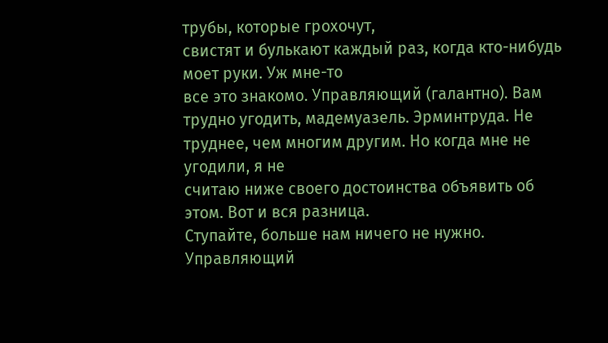трубы, которые грохочут,
свистят и булькают каждый раз, когда кто-нибудь моет руки. Уж мне-то
все это знакомо. Управляющий (галантно). Вам трудно угодить, мадемуазель. Эрминтруда. Не труднее, чем многим другим. Но когда мне не угодили, я не
считаю ниже своего достоинства объявить об этом. Вот и вся разница.
Ступайте, больше нам ничего не нужно.
Управляющий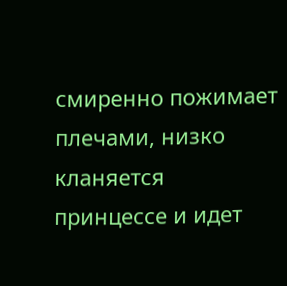смиренно пожимает плечами, низко кланяется
принцессе и идет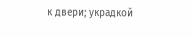к двери; украдкой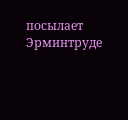посылает Эрминтруде